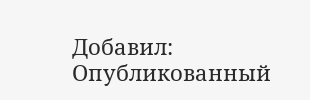Добавил:
Опубликованный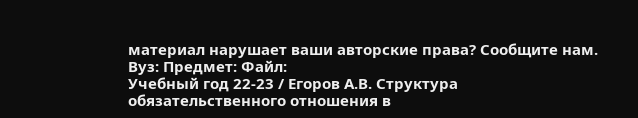материал нарушает ваши авторские права? Сообщите нам.
Вуз: Предмет: Файл:
Учебный год 22-23 / Егоров А.В. Структура обязательственного отношения в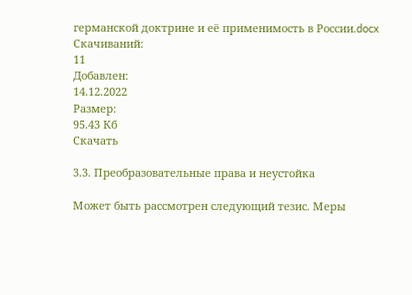германской доктрине и её применимость в России.docx
Скачиваний:
11
Добавлен:
14.12.2022
Размер:
95.43 Кб
Скачать

3.3. Преобразовательные права и неустойка

Может быть рассмотрен следующий тезис. Меры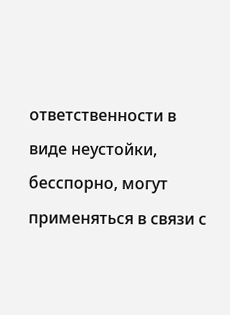ответственности в виде неустойки, бесспорно, могут применяться в связи с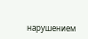нарушением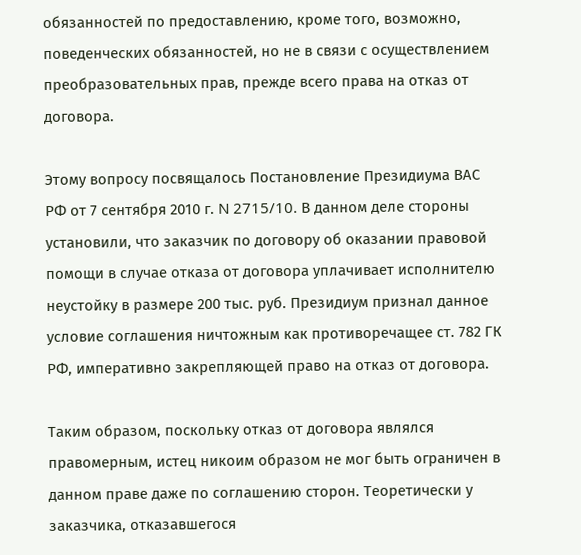обязанностей по предоставлению, кроме того, возможно, поведенческих обязанностей, но не в связи с осуществлением преобразовательных прав, прежде всего права на отказ от договора.

Этому вопросу посвящалось Постановление Президиума ВАС РФ от 7 сентября 2010 г. N 2715/10. В данном деле стороны установили, что заказчик по договору об оказании правовой помощи в случае отказа от договора уплачивает исполнителю неустойку в размере 200 тыс. руб. Президиум признал данное условие соглашения ничтожным как противоречащее ст. 782 ГК РФ, императивно закрепляющей право на отказ от договора.

Таким образом, поскольку отказ от договора являлся правомерным, истец никоим образом не мог быть ограничен в данном праве даже по соглашению сторон. Теоретически у заказчика, отказавшегося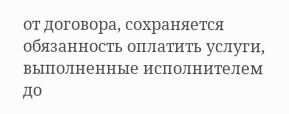от договора, сохраняется обязанность оплатить услуги, выполненные исполнителем до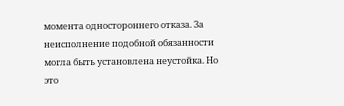момента одностороннего отказа. За неисполнение подобной обязанности могла быть установлена неустойка. Но это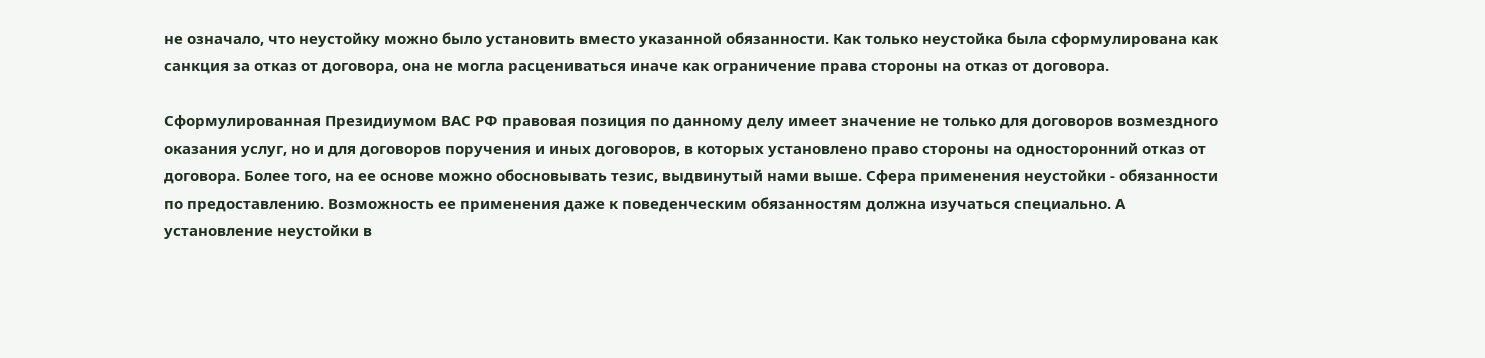не означало, что неустойку можно было установить вместо указанной обязанности. Как только неустойка была сформулирована как санкция за отказ от договора, она не могла расцениваться иначе как ограничение права стороны на отказ от договора.

Сформулированная Президиумом ВАС РФ правовая позиция по данному делу имеет значение не только для договоров возмездного оказания услуг, но и для договоров поручения и иных договоров, в которых установлено право стороны на односторонний отказ от договора. Более того, на ее основе можно обосновывать тезис, выдвинутый нами выше. Сфера применения неустойки - обязанности по предоставлению. Возможность ее применения даже к поведенческим обязанностям должна изучаться специально. А установление неустойки в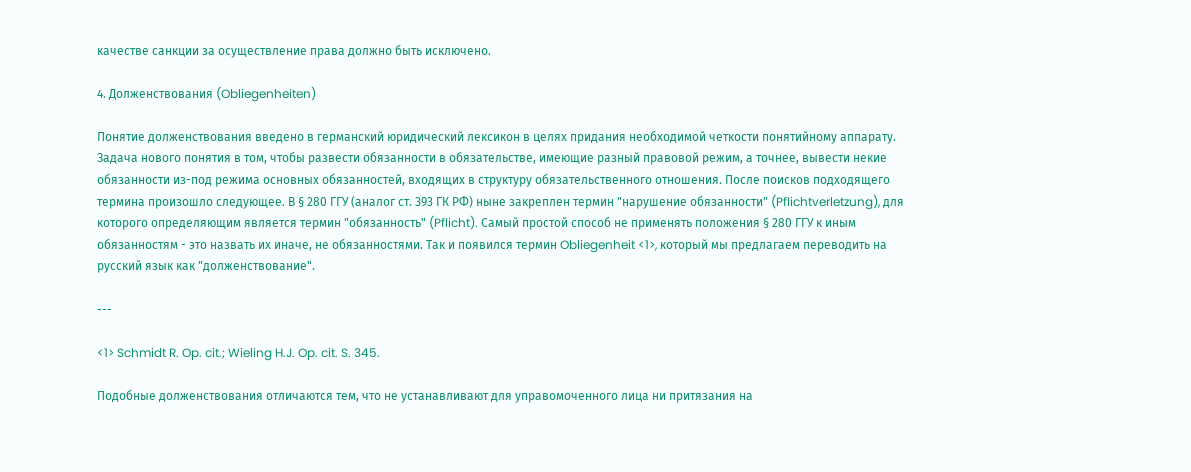качестве санкции за осуществление права должно быть исключено.

4. Долженствования (Obliegenheiten)

Понятие долженствования введено в германский юридический лексикон в целях придания необходимой четкости понятийному аппарату. Задача нового понятия в том, чтобы развести обязанности в обязательстве, имеющие разный правовой режим, а точнее, вывести некие обязанности из-под режима основных обязанностей, входящих в структуру обязательственного отношения. После поисков подходящего термина произошло следующее. В § 280 ГГУ (аналог ст. 393 ГК РФ) ныне закреплен термин "нарушение обязанности" (Pflichtverletzung), для которого определяющим является термин "обязанность" (Pflicht). Самый простой способ не применять положения § 280 ГГУ к иным обязанностям - это назвать их иначе, не обязанностями. Так и появился термин Obliegenheit <1>, который мы предлагаем переводить на русский язык как "долженствование".

---

<1> Schmidt R. Op. cit.; Wieling H.J. Op. cit. S. 345.

Подобные долженствования отличаются тем, что не устанавливают для управомоченного лица ни притязания на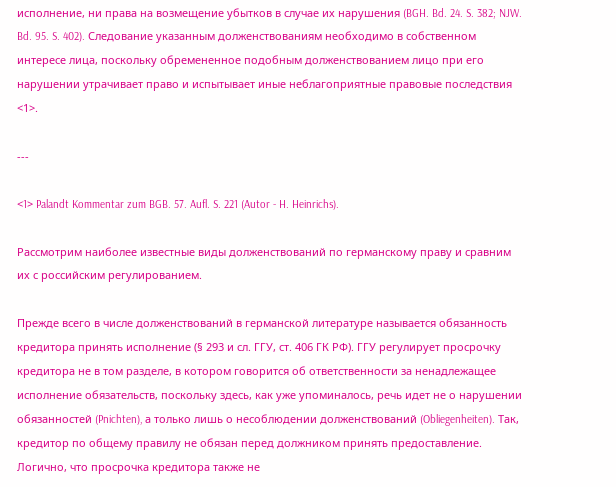исполнение, ни права на возмещение убытков в случае их нарушения (BGH. Bd. 24. S. 382; NJW. Bd. 95. S. 402). Следование указанным долженствованиям необходимо в собственном интересе лица, поскольку обремененное подобным долженствованием лицо при его нарушении утрачивает право и испытывает иные неблагоприятные правовые последствия <1>.

---

<1> Palandt Kommentar zum BGB. 57. Aufl. S. 221 (Autor - H. Heinrichs).

Рассмотрим наиболее известные виды долженствований по германскому праву и сравним их с российским регулированием.

Прежде всего в числе долженствований в германской литературе называется обязанность кредитора принять исполнение (§ 293 и сл. ГГУ, ст. 406 ГК РФ). ГГУ регулирует просрочку кредитора не в том разделе, в котором говорится об ответственности за ненадлежащее исполнение обязательств, поскольку здесь, как уже упоминалось, речь идет не о нарушении обязанностей (Pnichten), а только лишь о несоблюдении долженствований (Obliegenheiten). Так, кредитор по общему правилу не обязан перед должником принять предоставление. Логично, что просрочка кредитора также не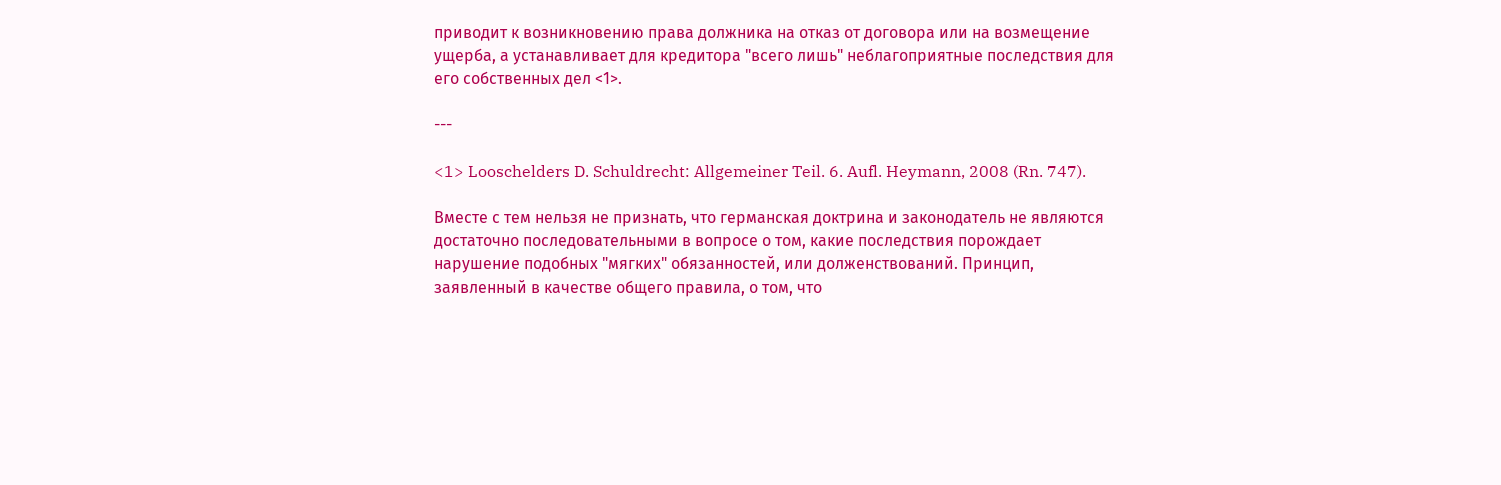приводит к возникновению права должника на отказ от договора или на возмещение ущерба, а устанавливает для кредитора "всего лишь" неблагоприятные последствия для его собственных дел <1>.

---

<1> Looschelders D. Schuldrecht: Allgemeiner Teil. 6. Aufl. Heymann, 2008 (Rn. 747).

Вместе с тем нельзя не признать, что германская доктрина и законодатель не являются достаточно последовательными в вопросе о том, какие последствия порождает нарушение подобных "мягких" обязанностей, или долженствований. Принцип, заявленный в качестве общего правила, о том, что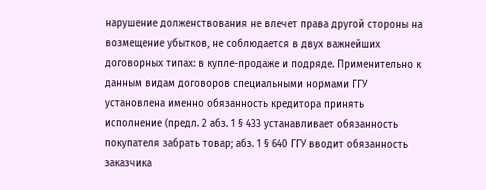нарушение долженствования не влечет права другой стороны на возмещение убытков, не соблюдается в двух важнейших договорных типах: в купле-продаже и подряде. Применительно к данным видам договоров специальными нормами ГГУ установлена именно обязанность кредитора принять исполнение (предл. 2 абз. 1 § 433 устанавливает обязанность покупателя забрать товар; абз. 1 § 640 ГГУ вводит обязанность заказчика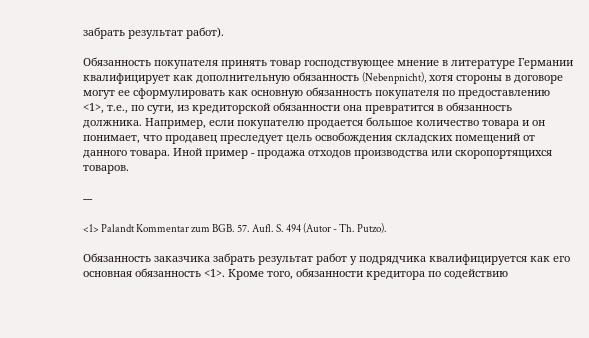забрать результат работ).

Обязанность покупателя принять товар господствующее мнение в литературе Германии квалифицирует как дополнительную обязанность (Nebenpnicht), хотя стороны в договоре могут ее сформулировать как основную обязанность покупателя по предоставлению <1>, т.е., по сути, из кредиторской обязанности она превратится в обязанность должника. Например, если покупателю продается большое количество товара и он понимает, что продавец преследует цель освобождения складских помещений от данного товара. Иной пример - продажа отходов производства или скоропортящихся товаров.

---

<1> Palandt Kommentar zum BGB. 57. Aufl. S. 494 (Autor - Th. Putzo).

Обязанность заказчика забрать результат работ у подрядчика квалифицируется как его основная обязанность <1>. Кроме того, обязанности кредитора по содействию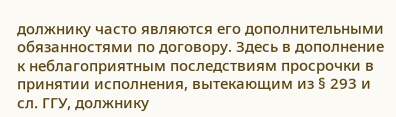должнику часто являются его дополнительными обязанностями по договору. Здесь в дополнение к неблагоприятным последствиям просрочки в принятии исполнения, вытекающим из § 293 и сл. ГГУ, должнику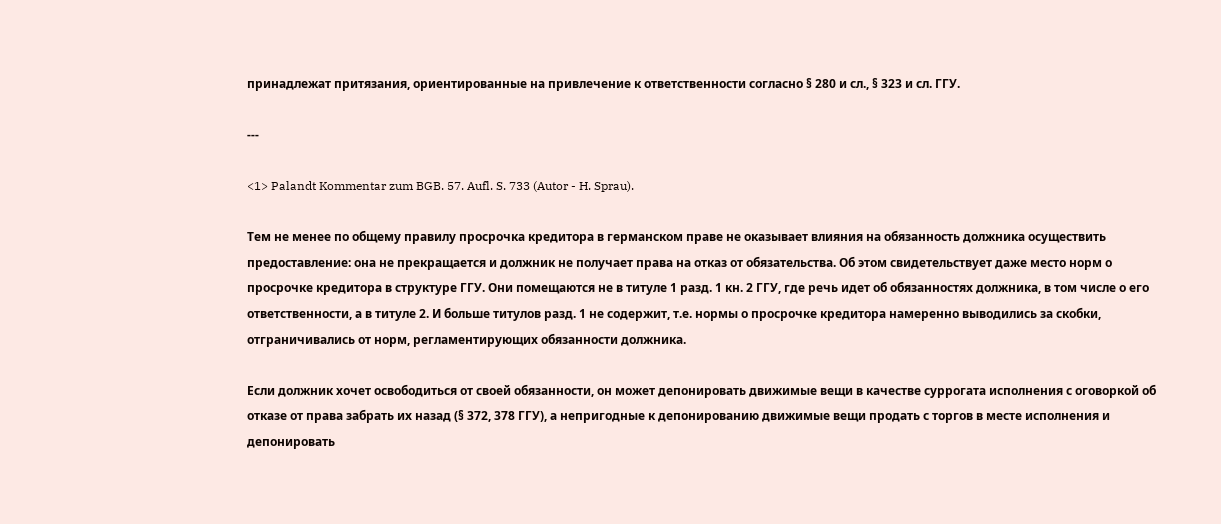принадлежат притязания, ориентированные на привлечение к ответственности согласно § 280 и сл., § 323 и сл. ГГУ.

---

<1> Palandt Kommentar zum BGB. 57. Aufl. S. 733 (Autor - H. Sprau).

Тем не менее по общему правилу просрочка кредитора в германском праве не оказывает влияния на обязанность должника осуществить предоставление: она не прекращается и должник не получает права на отказ от обязательства. Об этом свидетельствует даже место норм о просрочке кредитора в структуре ГГУ. Они помещаются не в титуле 1 разд. 1 кн. 2 ГГУ, где речь идет об обязанностях должника, в том числе о его ответственности, а в титуле 2. И больше титулов разд. 1 не содержит, т.е. нормы о просрочке кредитора намеренно выводились за скобки, отграничивались от норм, регламентирующих обязанности должника.

Если должник хочет освободиться от своей обязанности, он может депонировать движимые вещи в качестве суррогата исполнения с оговоркой об отказе от права забрать их назад (§ 372, 378 ГГУ), а непригодные к депонированию движимые вещи продать с торгов в месте исполнения и депонировать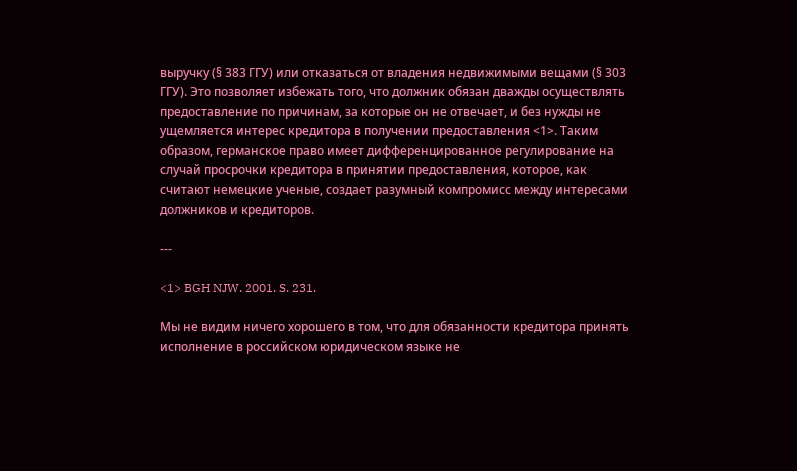выручку (§ 383 ГГУ) или отказаться от владения недвижимыми вещами (§ 303 ГГУ). Это позволяет избежать того, что должник обязан дважды осуществлять предоставление по причинам, за которые он не отвечает, и без нужды не ущемляется интерес кредитора в получении предоставления <1>. Таким образом, германское право имеет дифференцированное регулирование на случай просрочки кредитора в принятии предоставления, которое, как считают немецкие ученые, создает разумный компромисс между интересами должников и кредиторов.

---

<1> BGH NJW. 2001. S. 231.

Мы не видим ничего хорошего в том, что для обязанности кредитора принять исполнение в российском юридическом языке не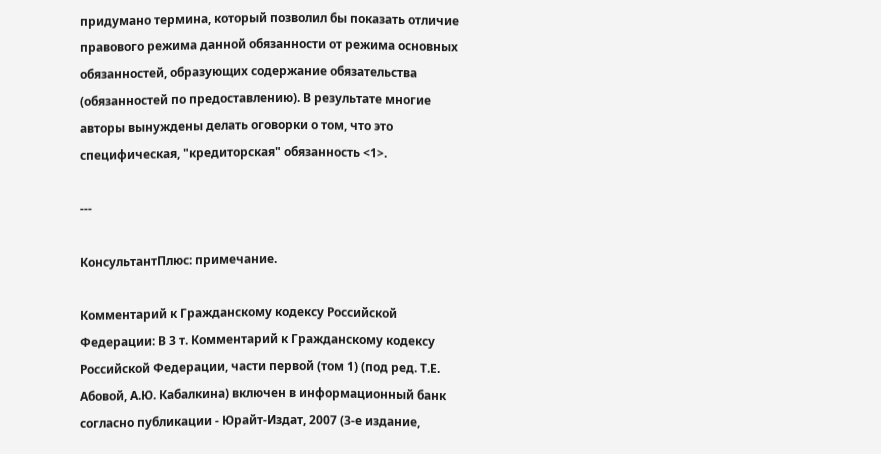придумано термина, который позволил бы показать отличие правового режима данной обязанности от режима основных обязанностей, образующих содержание обязательства (обязанностей по предоставлению). В результате многие авторы вынуждены делать оговорки о том, что это специфическая, "кредиторская" обязанность <1>.

---

КонсультантПлюс: примечание.

Комментарий к Гражданскому кодексу Российской Федерации: В 3 т. Комментарий к Гражданскому кодексу Российской Федерации, части первой (том 1) (под ред. Т.Е. Абовой, А.Ю. Кабалкина) включен в информационный банк согласно публикации - Юрайт-Издат, 2007 (3-е издание,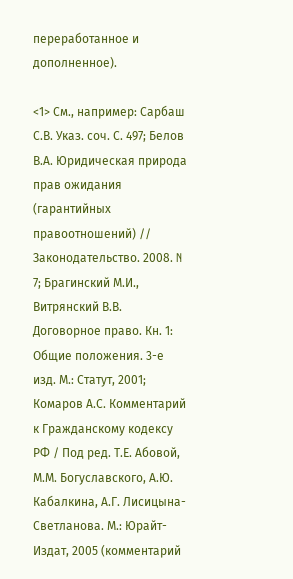переработанное и дополненное).

<1> См., например: Сарбаш С.В. Указ. соч. С. 497; Белов В.А. Юридическая природа прав ожидания (гарантийных правоотношений) // Законодательство. 2008. N 7; Брагинский М.И., Витрянский В.В. Договорное право. Кн. 1: Общие положения. 3-е изд. М.: Статут, 2001; Комаров А.С. Комментарий к Гражданскому кодексу РФ / Под ред. Т.Е. Абовой, М.М. Богуславского, А.Ю. Кабалкина, А.Г. Лисицына-Светланова. М.: Юрайт-Издат, 2005 (комментарий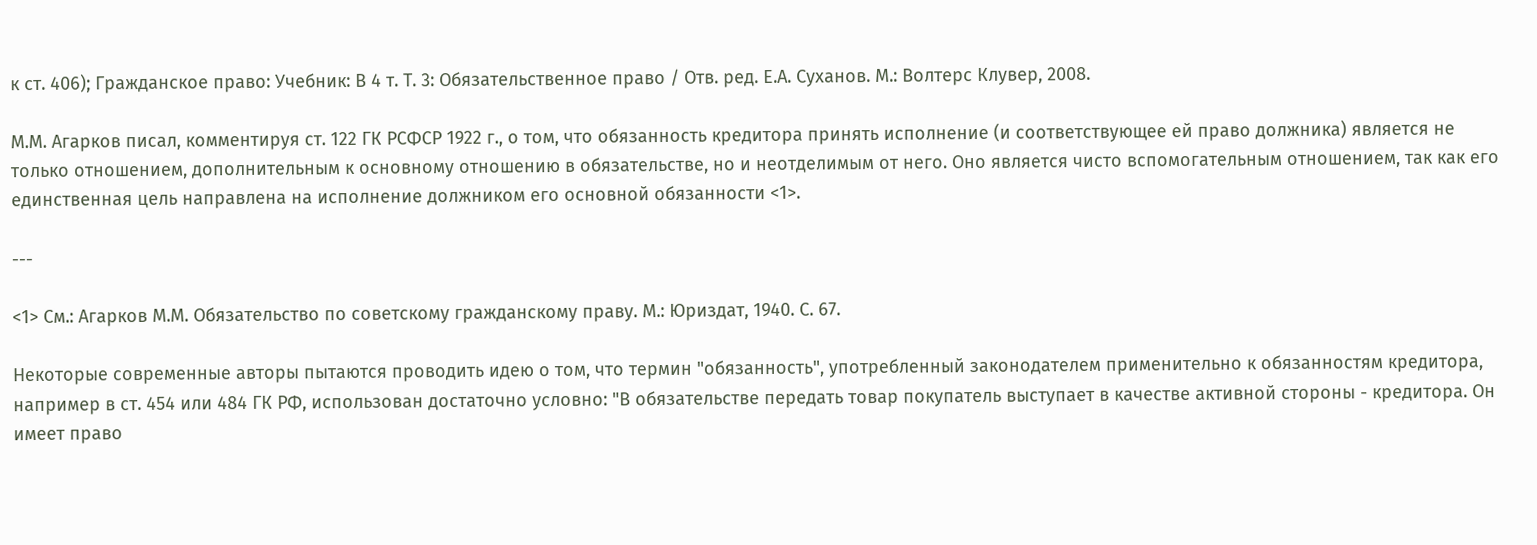к ст. 406); Гражданское право: Учебник: В 4 т. Т. 3: Обязательственное право / Отв. ред. Е.А. Суханов. М.: Волтерс Клувер, 2008.

М.М. Агарков писал, комментируя ст. 122 ГК РСФСР 1922 г., о том, что обязанность кредитора принять исполнение (и соответствующее ей право должника) является не только отношением, дополнительным к основному отношению в обязательстве, но и неотделимым от него. Оно является чисто вспомогательным отношением, так как его единственная цель направлена на исполнение должником его основной обязанности <1>.

---

<1> См.: Агарков М.М. Обязательство по советскому гражданскому праву. М.: Юриздат, 1940. С. 67.

Некоторые современные авторы пытаются проводить идею о том, что термин "обязанность", употребленный законодателем применительно к обязанностям кредитора, например в ст. 454 или 484 ГК РФ, использован достаточно условно: "В обязательстве передать товар покупатель выступает в качестве активной стороны - кредитора. Он имеет право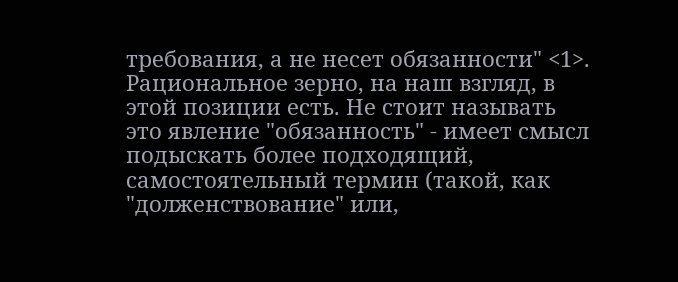требования, а не несет обязанности" <1>. Рациональное зерно, на наш взгляд, в этой позиции есть. Не стоит называть это явление "обязанность" - имеет смысл подыскать более подходящий, самостоятельный термин (такой, как "долженствование" или,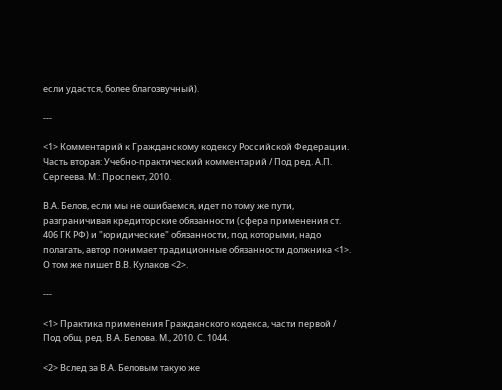если удастся, более благозвучный).

---

<1> Комментарий к Гражданскому кодексу Российской Федерации. Часть вторая: Учебно-практический комментарий / Под ред. А.П. Сергеева. М.: Проспект, 2010.

В.А. Белов, если мы не ошибаемся, идет по тому же пути, разграничивая кредиторские обязанности (сфера применения ст. 406 ГК РФ) и "юридические" обязанности, под которыми, надо полагать, автор понимает традиционные обязанности должника <1>. О том же пишет В.В. Кулаков <2>.

---

<1> Практика применения Гражданского кодекса, части первой / Под общ. ред. В.А. Белова. М., 2010. С. 1044.

<2> Вслед за В.А. Беловым такую же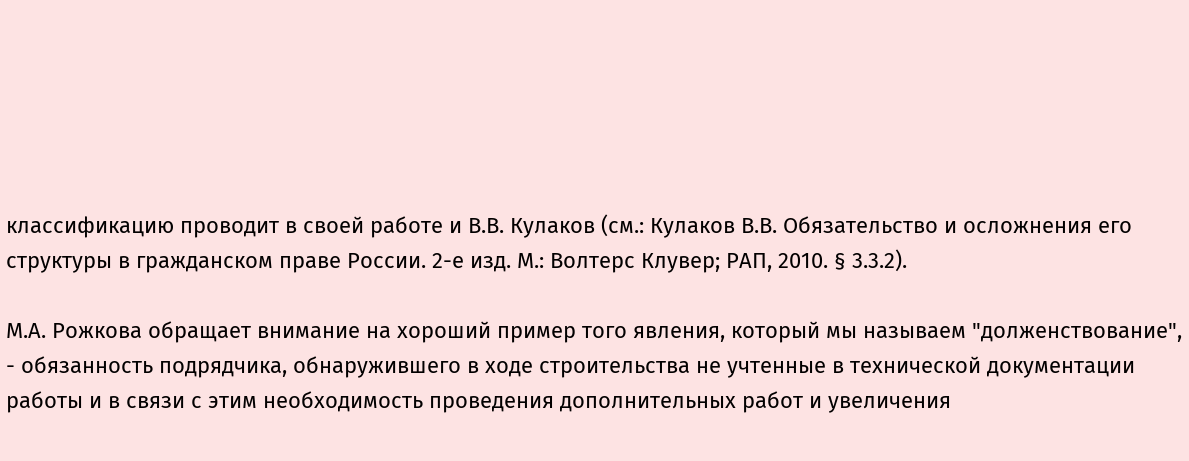классификацию проводит в своей работе и В.В. Кулаков (см.: Кулаков В.В. Обязательство и осложнения его структуры в гражданском праве России. 2-е изд. М.: Волтерс Клувер; РАП, 2010. § 3.3.2).

М.А. Рожкова обращает внимание на хороший пример того явления, который мы называем "долженствование", - обязанность подрядчика, обнаружившего в ходе строительства не учтенные в технической документации работы и в связи с этим необходимость проведения дополнительных работ и увеличения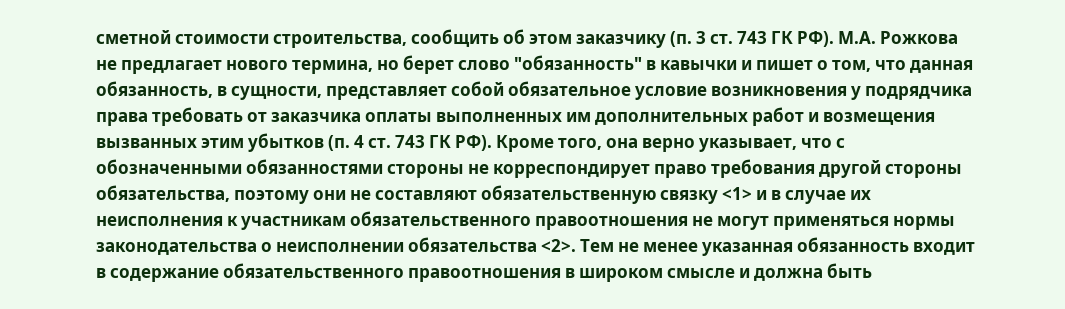сметной стоимости строительства, сообщить об этом заказчику (п. 3 ст. 743 ГК РФ). М.А. Рожкова не предлагает нового термина, но берет слово "обязанность" в кавычки и пишет о том, что данная обязанность, в сущности, представляет собой обязательное условие возникновения у подрядчика права требовать от заказчика оплаты выполненных им дополнительных работ и возмещения вызванных этим убытков (п. 4 ст. 743 ГК РФ). Кроме того, она верно указывает, что с обозначенными обязанностями стороны не корреспондирует право требования другой стороны обязательства, поэтому они не составляют обязательственную связку <1> и в случае их неисполнения к участникам обязательственного правоотношения не могут применяться нормы законодательства о неисполнении обязательства <2>. Тем не менее указанная обязанность входит в содержание обязательственного правоотношения в широком смысле и должна быть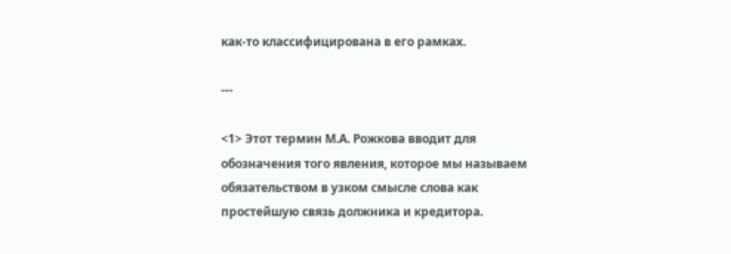как-то классифицирована в его рамках.

---

<1> Этот термин М.А. Рожкова вводит для обозначения того явления, которое мы называем обязательством в узком смысле слова как простейшую связь должника и кредитора.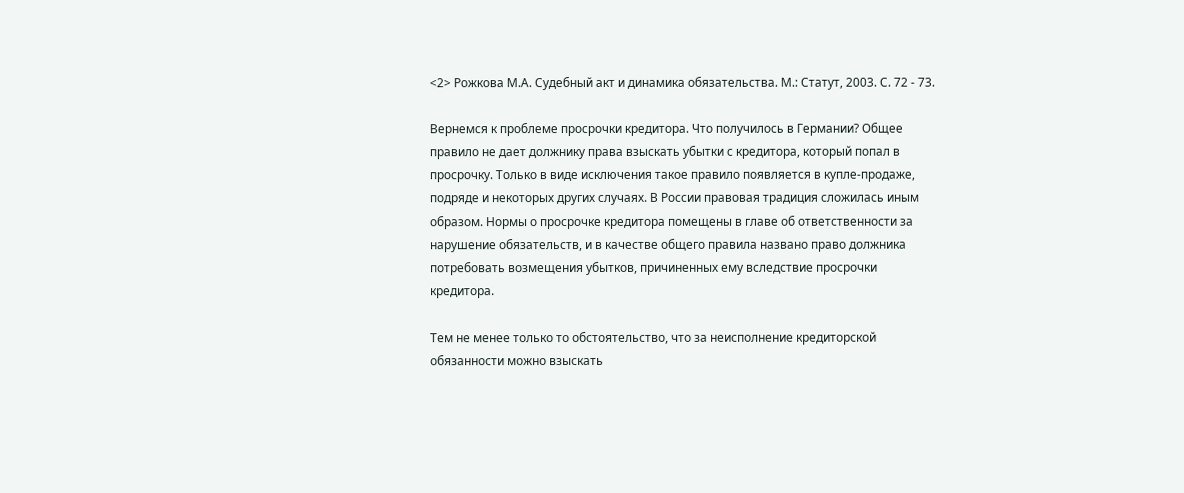<2> Рожкова М.А. Судебный акт и динамика обязательства. М.: Статут, 2003. С. 72 - 73.

Вернемся к проблеме просрочки кредитора. Что получилось в Германии? Общее правило не дает должнику права взыскать убытки с кредитора, который попал в просрочку. Только в виде исключения такое правило появляется в купле-продаже, подряде и некоторых других случаях. В России правовая традиция сложилась иным образом. Нормы о просрочке кредитора помещены в главе об ответственности за нарушение обязательств, и в качестве общего правила названо право должника потребовать возмещения убытков, причиненных ему вследствие просрочки кредитора.

Тем не менее только то обстоятельство, что за неисполнение кредиторской обязанности можно взыскать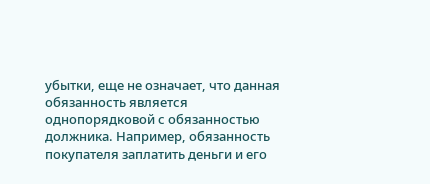убытки, еще не означает, что данная обязанность является однопорядковой с обязанностью должника. Например, обязанность покупателя заплатить деньги и его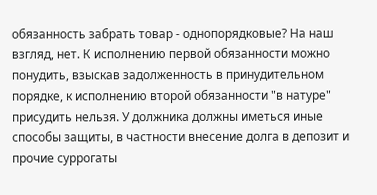обязанность забрать товар - однопорядковые? На наш взгляд, нет. К исполнению первой обязанности можно понудить, взыскав задолженность в принудительном порядке, к исполнению второй обязанности "в натуре" присудить нельзя. У должника должны иметься иные способы защиты, в частности внесение долга в депозит и прочие суррогаты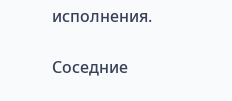исполнения.

Соседние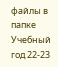файлы в папке Учебный год 22-23